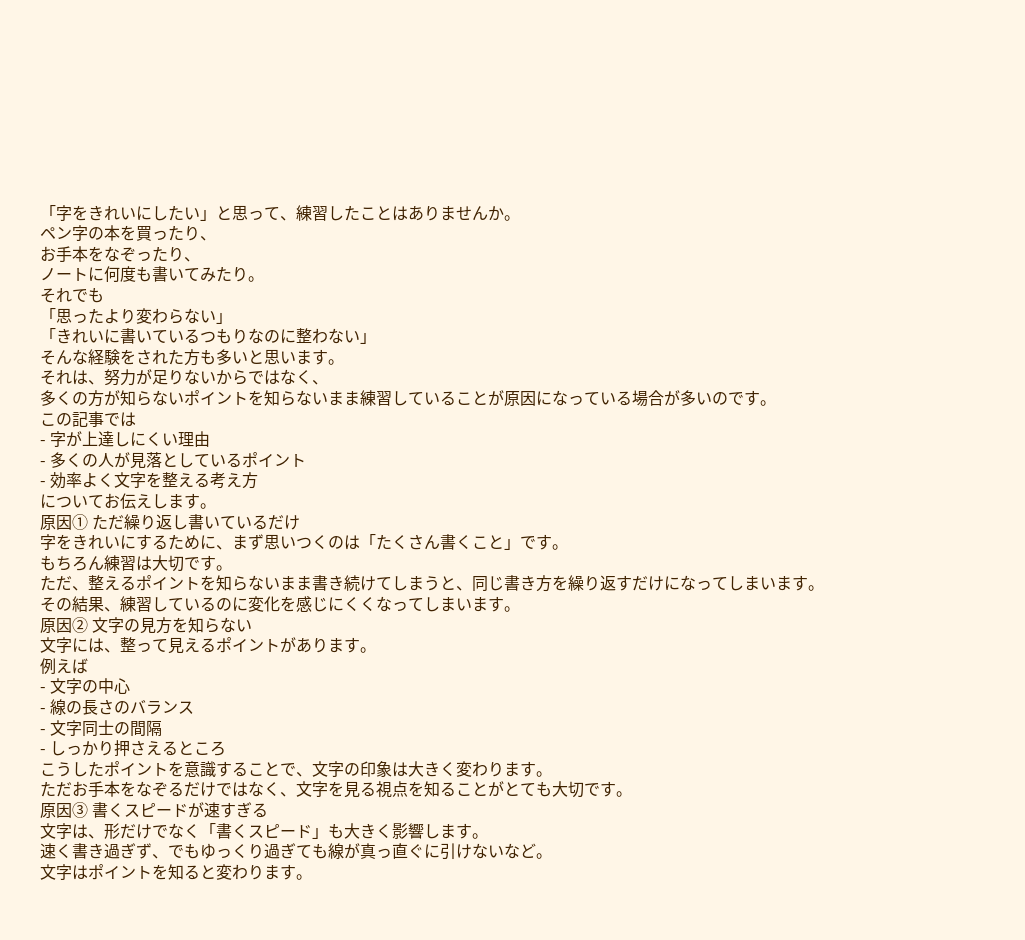「字をきれいにしたい」と思って、練習したことはありませんか。
ペン字の本を買ったり、
お手本をなぞったり、
ノートに何度も書いてみたり。
それでも
「思ったより変わらない」
「きれいに書いているつもりなのに整わない」
そんな経験をされた方も多いと思います。
それは、努力が足りないからではなく、
多くの方が知らないポイントを知らないまま練習していることが原因になっている場合が多いのです。
この記事では
- 字が上達しにくい理由
- 多くの人が見落としているポイント
- 効率よく文字を整える考え方
についてお伝えします。
原因① ただ繰り返し書いているだけ
字をきれいにするために、まず思いつくのは「たくさん書くこと」です。
もちろん練習は大切です。
ただ、整えるポイントを知らないまま書き続けてしまうと、同じ書き方を繰り返すだけになってしまいます。
その結果、練習しているのに変化を感じにくくなってしまいます。
原因② 文字の見方を知らない
文字には、整って見えるポイントがあります。
例えば
- 文字の中心
- 線の長さのバランス
- 文字同士の間隔
- しっかり押さえるところ
こうしたポイントを意識することで、文字の印象は大きく変わります。
ただお手本をなぞるだけではなく、文字を見る視点を知ることがとても大切です。
原因③ 書くスピードが速すぎる
文字は、形だけでなく「書くスピード」も大きく影響します。
速く書き過ぎず、でもゆっくり過ぎても線が真っ直ぐに引けないなど。
文字はポイントを知ると変わります。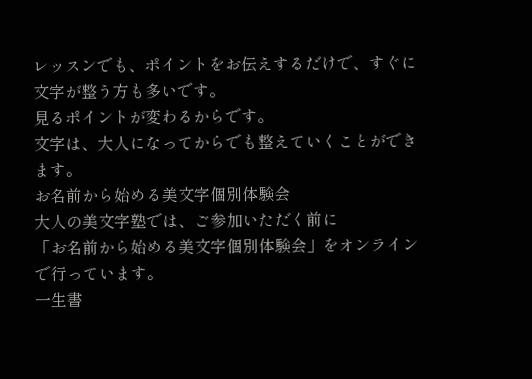レッスンでも、ポイントをお伝えするだけで、すぐに文字が整う方も多いです。
見るポイントが変わるからです。
文字は、大人になってからでも整えていくことができます。
お名前から始める美文字個別体験会
大人の美文字塾では、ご参加いただく前に
「お名前から始める美文字個別体験会」をオンラインで行っています。
一生書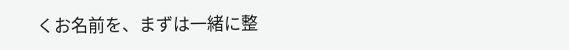くお名前を、まずは一緒に整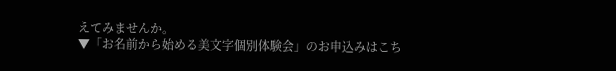えてみませんか。
▼「お名前から始める美文字個別体験会」のお申込みはこち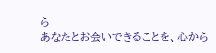ら
あなたとお会いできることを、心から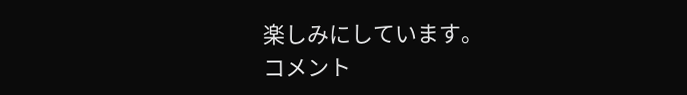楽しみにしています。
コメント